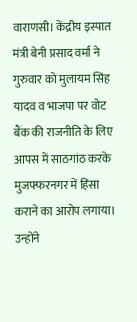वाराणसी। केंद्रीय इस्पात मंत्री बेनी प्रसाद वर्मा ने गुरुवार को मुलायम सिंह यादव व भाजपा पर वोट बैंक की राजनीति के लिए आपस में साठगांठ करके मुजफ्फरनगर में हिंसा कराने का आरोप लगाया। उन्होंने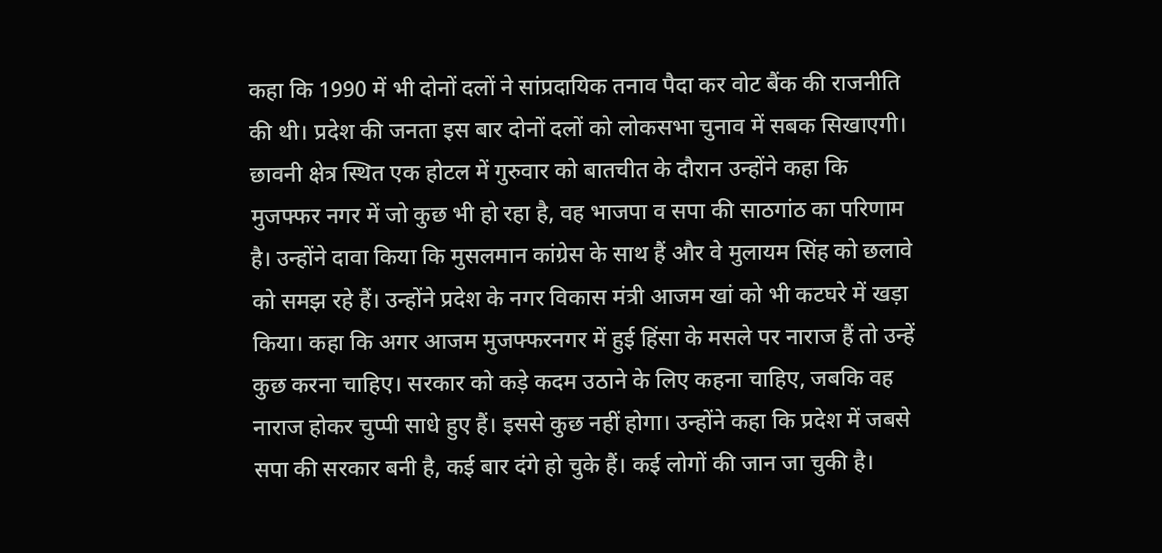कहा कि 1990 में भी दोनों दलों ने सांप्रदायिक तनाव पैदा कर वोट बैंक की राजनीति की थी। प्रदेश की जनता इस बार दोनों दलों को लोकसभा चुनाव में सबक सिखाएगी।
छावनी क्षेत्र स्थित एक होटल में गुरुवार को बातचीत के दौरान उन्होंने कहा कि मुजफ्फर नगर में जो कुछ भी हो रहा है, वह भाजपा व सपा की साठगांठ का परिणाम है। उन्होंने दावा किया कि मुसलमान कांग्रेस के साथ हैं और वे मुलायम सिंह को छलावे को समझ रहे हैं। उन्होंने प्रदेश के नगर विकास मंत्री आजम खां को भी कटघरे में खड़ा किया। कहा कि अगर आजम मुजफ्फरनगर में हुई हिंसा के मसले पर नाराज हैं तो उन्हें कुछ करना चाहिए। सरकार को कड़े कदम उठाने के लिए कहना चाहिए, जबकि वह नाराज होकर चुप्पी साधे हुए हैं। इससे कुछ नहीं होगा। उन्होंने कहा कि प्रदेश में जबसे सपा की सरकार बनी है, कई बार दंगे हो चुके हैं। कई लोगों की जान जा चुकी है।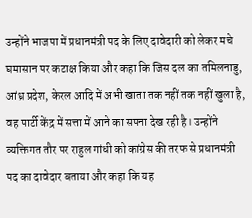उन्होंने भाजपा में प्रधानमंत्री पद के लिए दावेदारी को लेकर मचे घमासान पर कटाक्ष किया और कहा कि जिस दल का तमिलनाडु, आंध्र प्रदेश, केरल आदि में अभी खाता तक नहीं तक नहीं खुला है, वह पार्टी केंद्र में सत्ता में आने का सपना देख रही है। उन्होंने व्यक्तिगत तौर पर राहुल गांधी को कांग्रेस की तरफ से प्रधानमंत्री पद का दावेदार बताया और कहा कि यह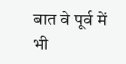बात वे पूर्व में भी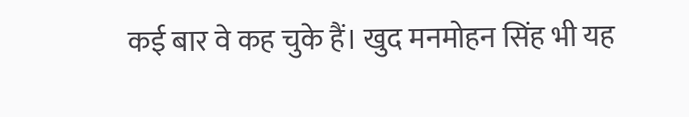कई बार वे कह चुके हैं। खुद मनमोहन सिंह भी यह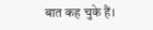बात कह चुके हैं।